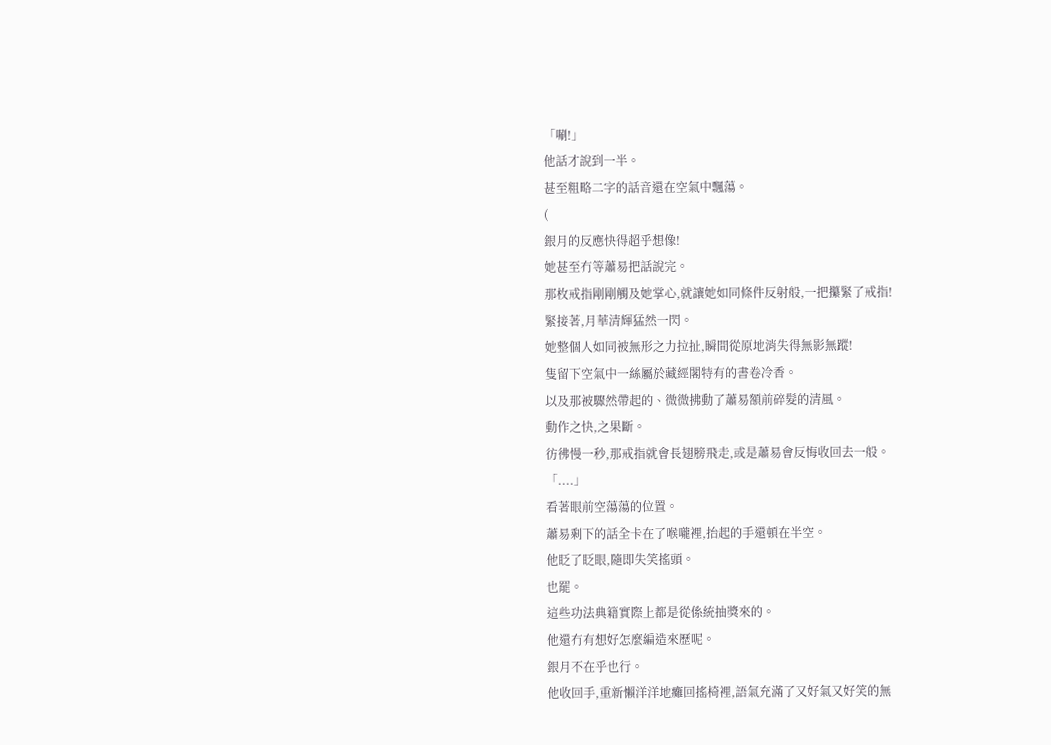「唰!」
他話才說到一半。
甚至粗略二字的話音還在空氣中飄蕩。
(
銀月的反應快得超乎想像!
她甚至冇等蕭易把話說完。
那枚戒指剛剛觸及她掌心,就讓她如同條件反射般,一把攥緊了戒指!
緊接著,月華清輝猛然一閃。
她整個人如同被無形之力拉扯,瞬間從原地消失得無影無蹤!
隻留下空氣中一絲屬於藏經閣特有的書卷冷香。
以及那被驟然帶起的、微微拂動了蕭易額前碎髮的清風。
動作之快,之果斷。
彷彿慢一秒,那戒指就會長翅膀飛走,或是蕭易會反悔收回去一般。
「....」
看著眼前空蕩蕩的位置。
蕭易剩下的話全卡在了喉嚨裡,抬起的手還頓在半空。
他眨了眨眼,隨即失笑搖頭。
也罷。
這些功法典籍實際上都是從係統抽獎來的。
他還冇有想好怎麼編造來歷呢。
銀月不在乎也行。
他收回手,重新懶洋洋地癱回搖椅裡,語氣充滿了又好氣又好笑的無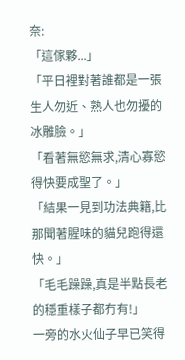奈:
「這傢夥...」
「平日裡對著誰都是一張生人勿近、熟人也勿擾的冰雕臉。」
「看著無慾無求,清心寡慾得快要成聖了。」
「結果一見到功法典籍,比那聞著腥味的貓兒跑得還快。」
「毛毛躁躁,真是半點長老的穩重樣子都冇有!」
一旁的水火仙子早已笑得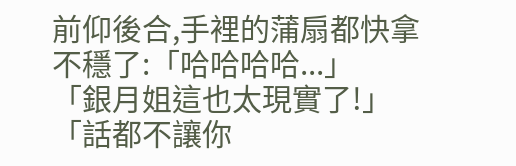前仰後合,手裡的蒲扇都快拿不穩了:「哈哈哈哈...」
「銀月姐這也太現實了!」
「話都不讓你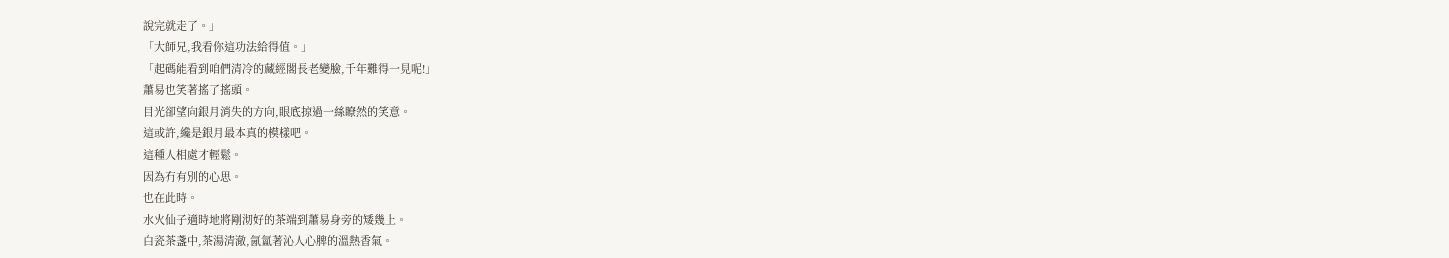說完就走了。」
「大師兄,我看你這功法給得值。」
「起碼能看到咱們清冷的藏經閣長老變臉,千年難得一見呢!」
蕭易也笑著搖了搖頭。
目光卻望向銀月消失的方向,眼底掠過一絲瞭然的笑意。
這或許,纔是銀月最本真的模樣吧。
這種人相處才輕鬆。
因為冇有別的心思。
也在此時。
水火仙子適時地將剛沏好的茶端到蕭易身旁的矮幾上。
白瓷茶盞中,茶湯清澈,氤氳著沁人心脾的溫熱香氣。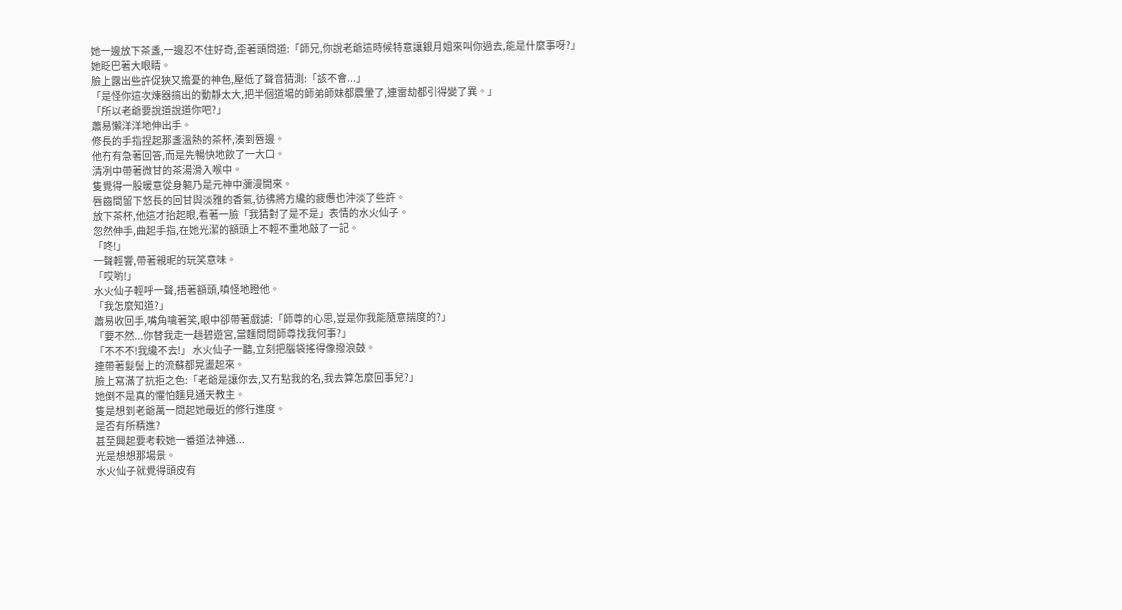她一邊放下茶盞,一邊忍不住好奇,歪著頭問道:「師兄,你說老爺這時候特意讓銀月姐來叫你過去,能是什麼事呀?」
她眨巴著大眼睛。
臉上露出些許促狹又擔憂的神色,壓低了聲音猜測:「該不會...」
「是怪你這次煉器搞出的動靜太大,把半個道場的師弟師妹都震暈了,連雷劫都引得變了異。」
「所以老爺要說道說道你吧?」
蕭易懶洋洋地伸出手。
修長的手指捏起那盞溫熱的茶杯,湊到唇邊。
他冇有急著回答,而是先暢快地飲了一大口。
清冽中帶著微甘的茶湯滑入喉中。
隻覺得一股暖意從身軀乃是元神中瀰漫開來。
唇齒間留下悠長的回甘與淡雅的香氣,彷彿將方纔的疲憊也沖淡了些許。
放下茶杯,他這才抬起眼,看著一臉「我猜對了是不是」表情的水火仙子。
忽然伸手,曲起手指,在她光潔的額頭上不輕不重地敲了一記。
「咚!」
一聲輕響,帶著親昵的玩笑意味。
「哎喲!」
水火仙子輕呼一聲,捂著額頭,嗔怪地瞪他。
「我怎麼知道?」
蕭易收回手,嘴角噙著笑,眼中卻帶著戲謔:「師尊的心思,豈是你我能隨意揣度的?」
「要不然...你替我走一趟碧遊宮,當麵問問師尊找我何事?」
「不不不!我纔不去!」 水火仙子一聽,立刻把腦袋搖得像撥浪鼓。
連帶著髮髻上的流蘇都晃盪起來。
臉上寫滿了抗拒之色:「老爺是讓你去,又冇點我的名,我去算怎麼回事兒?」
她倒不是真的懼怕麵見通天教主。
隻是想到老爺萬一問起她最近的修行進度。
是否有所精進?
甚至興起要考較她一番道法神通...
光是想想那場景。
水火仙子就覺得頭皮有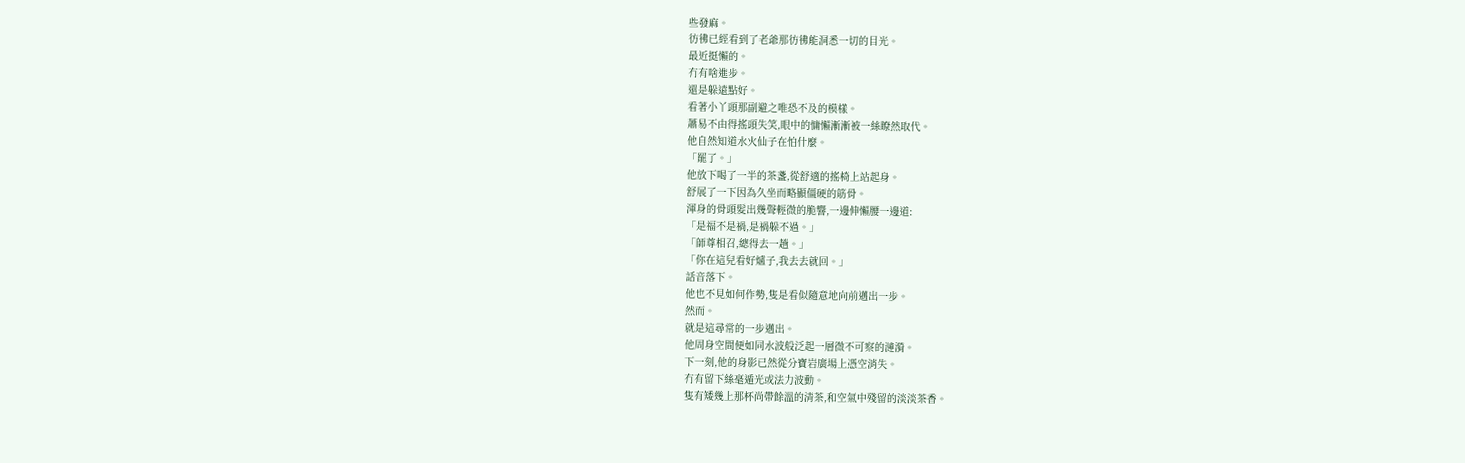些發麻。
彷彿已經看到了老爺那彷彿能洞悉一切的目光。
最近挺懶的。
冇有啥進步。
還是躲遠點好。
看著小丫頭那副避之唯恐不及的模樣。
蕭易不由得搖頭失笑,眼中的慵懶漸漸被一絲瞭然取代。
他自然知道水火仙子在怕什麼。
「罷了。」
他放下喝了一半的茶盞,從舒適的搖椅上站起身。
舒展了一下因為久坐而略顯僵硬的筋骨。
渾身的骨頭髮出幾聲輕微的脆響,一邊伸懶腰一邊道:
「是福不是禍,是禍躲不過。」
「師尊相召,總得去一趟。」
「你在這兒看好爐子,我去去就回。」
話音落下。
他也不見如何作勢,隻是看似隨意地向前邁出一步。
然而。
就是這尋常的一步邁出。
他周身空間便如同水波般泛起一層微不可察的漣漪。
下一刻,他的身影已然從分寶岩廣場上憑空消失。
冇有留下絲毫遁光或法力波動。
隻有矮幾上那杯尚帶餘溫的清茶,和空氣中殘留的淡淡茶香。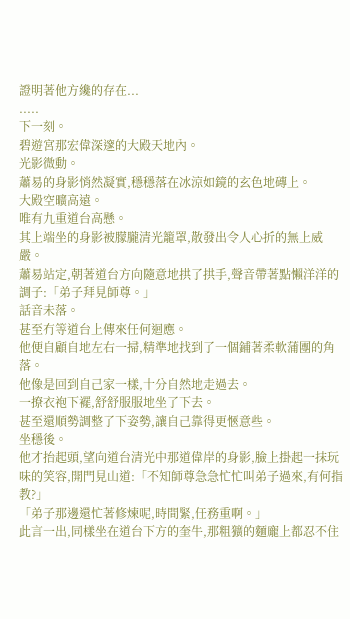證明著他方纔的存在...
.....
下一刻。
碧遊宮那宏偉深邃的大殿天地內。
光影微動。
蕭易的身影悄然凝實,穩穩落在冰涼如鏡的玄色地磚上。
大殿空曠高遠。
唯有九重道台高懸。
其上端坐的身影被朦朧清光籠罩,散發出令人心折的無上威嚴。
蕭易站定,朝著道台方向隨意地拱了拱手,聲音帶著點懶洋洋的調子:「弟子拜見師尊。」
話音未落。
甚至冇等道台上傳來任何迴應。
他便自顧自地左右一掃,精準地找到了一個鋪著柔軟蒲團的角落。
他像是回到自己家一樣,十分自然地走過去。
一撩衣袍下襬,舒舒服服地坐了下去。
甚至還順勢調整了下姿勢,讓自己靠得更愜意些。
坐穩後。
他才抬起頭,望向道台清光中那道偉岸的身影,臉上掛起一抹玩味的笑容,開門見山道:「不知師尊急急忙忙叫弟子過來,有何指教?」
「弟子那邊還忙著修煉呢,時間緊,任務重啊。」
此言一出,同樣坐在道台下方的奎牛,那粗獷的麵龐上都忍不住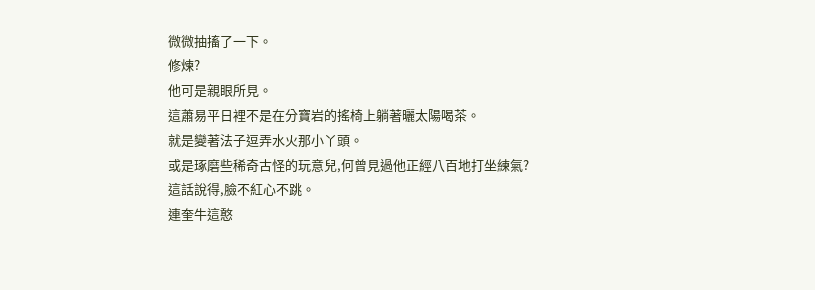微微抽搐了一下。
修煉?
他可是親眼所見。
這蕭易平日裡不是在分寶岩的搖椅上躺著曬太陽喝茶。
就是變著法子逗弄水火那小丫頭。
或是琢磨些稀奇古怪的玩意兒,何曾見過他正經八百地打坐練氣?
這話說得,臉不紅心不跳。
連奎牛這憨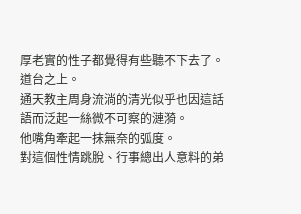厚老實的性子都覺得有些聽不下去了。
道台之上。
通天教主周身流淌的清光似乎也因這話語而泛起一絲微不可察的漣漪。
他嘴角牽起一抹無奈的弧度。
對這個性情跳脫、行事總出人意料的弟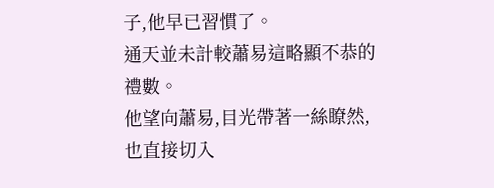子,他早已習慣了。
通天並未計較蕭易這略顯不恭的禮數。
他望向蕭易,目光帶著一絲瞭然,也直接切入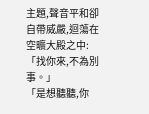主題,聲音平和卻自帶威嚴,迴蕩在空曠大殿之中:
「找你來,不為別事。」
「是想聽聽,你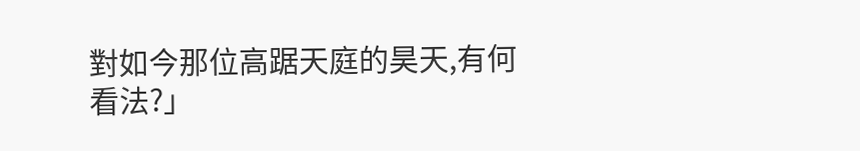對如今那位高踞天庭的昊天,有何看法?」